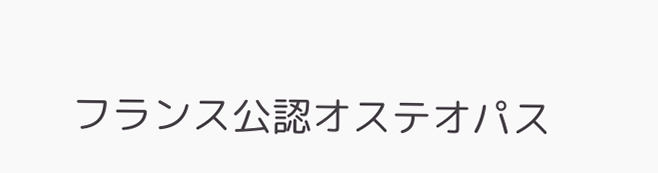フランス公認オステオパス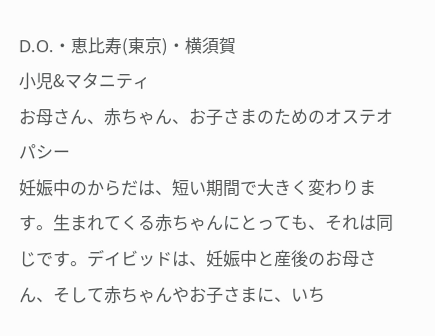D.O.・恵比寿(東京)・横須賀
小児&マタニティ
お母さん、赤ちゃん、お子さまのためのオステオパシー
妊娠中のからだは、短い期間で大きく変わります。生まれてくる赤ちゃんにとっても、それは同じです。デイビッドは、妊娠中と産後のお母さん、そして赤ちゃんやお子さまに、いち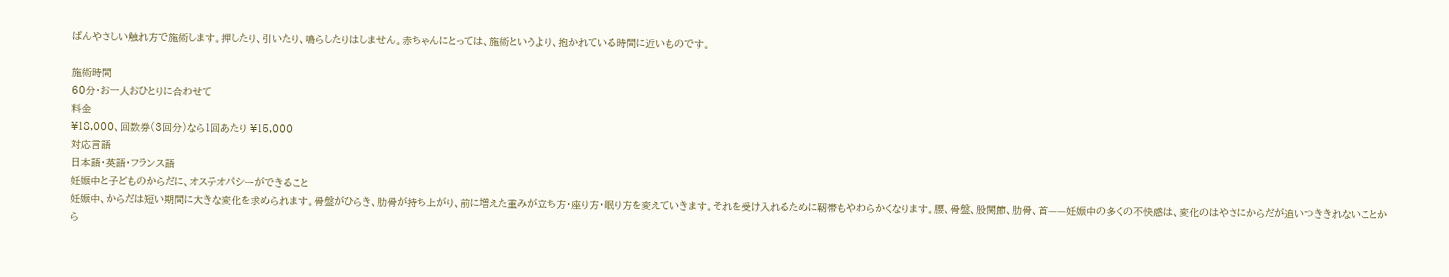ばんやさしい触れ方で施術します。押したり、引いたり、鳴らしたりはしません。赤ちゃんにとっては、施術というより、抱かれている時間に近いものです。

施術時間
60分・お一人おひとりに合わせて
料金
¥18,000、回数券(3回分)なら1回あたり ¥15,000
対応言語
日本語・英語・フランス語
妊娠中と子どものからだに、オステオパシーができること
妊娠中、からだは短い期間に大きな変化を求められます。骨盤がひらき、肋骨が持ち上がり、前に増えた重みが立ち方・座り方・眠り方を変えていきます。それを受け入れるために靭帯もやわらかくなります。腰、骨盤、股関節、肋骨、首——妊娠中の多くの不快感は、変化のはやさにからだが追いつききれないことから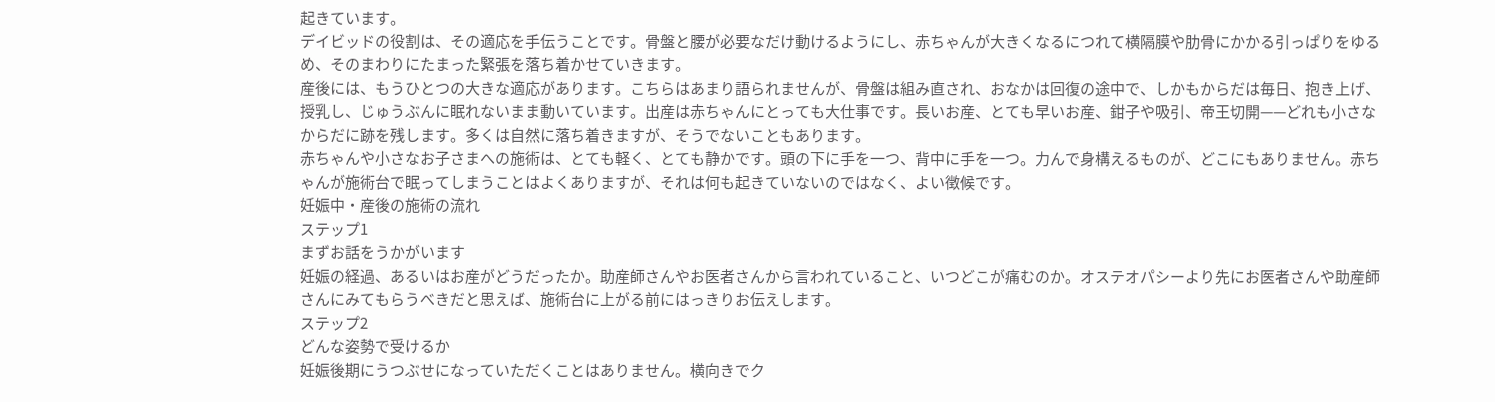起きています。
デイビッドの役割は、その適応を手伝うことです。骨盤と腰が必要なだけ動けるようにし、赤ちゃんが大きくなるにつれて横隔膜や肋骨にかかる引っぱりをゆるめ、そのまわりにたまった緊張を落ち着かせていきます。
産後には、もうひとつの大きな適応があります。こちらはあまり語られませんが、骨盤は組み直され、おなかは回復の途中で、しかもからだは毎日、抱き上げ、授乳し、じゅうぶんに眠れないまま動いています。出産は赤ちゃんにとっても大仕事です。長いお産、とても早いお産、鉗子や吸引、帝王切開——どれも小さなからだに跡を残します。多くは自然に落ち着きますが、そうでないこともあります。
赤ちゃんや小さなお子さまへの施術は、とても軽く、とても静かです。頭の下に手を一つ、背中に手を一つ。力んで身構えるものが、どこにもありません。赤ちゃんが施術台で眠ってしまうことはよくありますが、それは何も起きていないのではなく、よい徴候です。
妊娠中・産後の施術の流れ
ステップ1
まずお話をうかがいます
妊娠の経過、あるいはお産がどうだったか。助産師さんやお医者さんから言われていること、いつどこが痛むのか。オステオパシーより先にお医者さんや助産師さんにみてもらうべきだと思えば、施術台に上がる前にはっきりお伝えします。
ステップ2
どんな姿勢で受けるか
妊娠後期にうつぶせになっていただくことはありません。横向きでク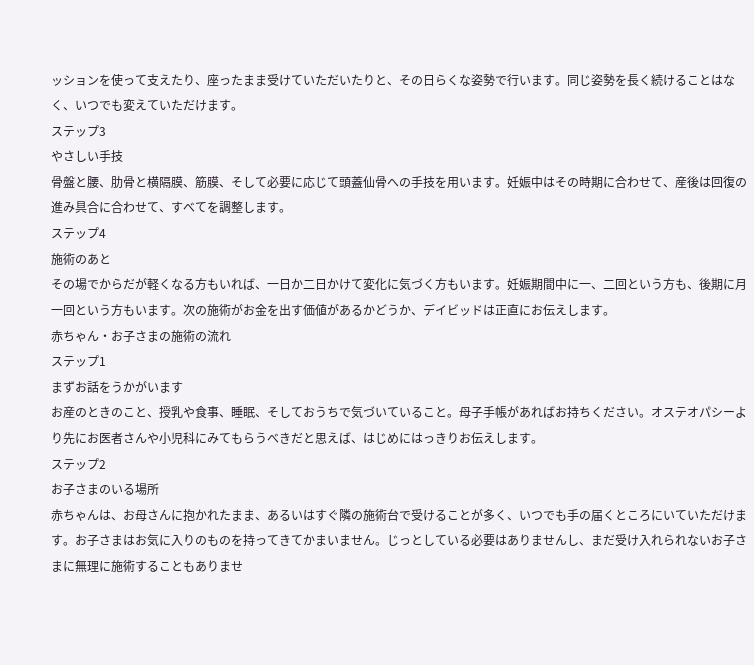ッションを使って支えたり、座ったまま受けていただいたりと、その日らくな姿勢で行います。同じ姿勢を長く続けることはなく、いつでも変えていただけます。
ステップ3
やさしい手技
骨盤と腰、肋骨と横隔膜、筋膜、そして必要に応じて頭蓋仙骨への手技を用います。妊娠中はその時期に合わせて、産後は回復の進み具合に合わせて、すべてを調整します。
ステップ4
施術のあと
その場でからだが軽くなる方もいれば、一日か二日かけて変化に気づく方もいます。妊娠期間中に一、二回という方も、後期に月一回という方もいます。次の施術がお金を出す価値があるかどうか、デイビッドは正直にお伝えします。
赤ちゃん・お子さまの施術の流れ
ステップ1
まずお話をうかがいます
お産のときのこと、授乳や食事、睡眠、そしておうちで気づいていること。母子手帳があればお持ちください。オステオパシーより先にお医者さんや小児科にみてもらうべきだと思えば、はじめにはっきりお伝えします。
ステップ2
お子さまのいる場所
赤ちゃんは、お母さんに抱かれたまま、あるいはすぐ隣の施術台で受けることが多く、いつでも手の届くところにいていただけます。お子さまはお気に入りのものを持ってきてかまいません。じっとしている必要はありませんし、まだ受け入れられないお子さまに無理に施術することもありませ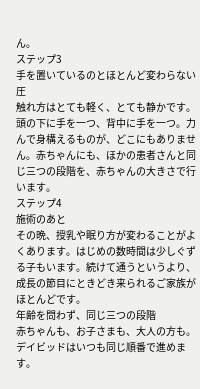ん。
ステップ3
手を置いているのとほとんど変わらない圧
触れ方はとても軽く、とても静かです。頭の下に手を一つ、背中に手を一つ。力んで身構えるものが、どこにもありません。赤ちゃんにも、ほかの患者さんと同じ三つの段階を、赤ちゃんの大きさで行います。
ステップ4
施術のあと
その晩、授乳や眠り方が変わることがよくあります。はじめの数時間は少しぐずる子もいます。続けて通うというより、成長の節目にときどき来られるご家族がほとんどです。
年齢を問わず、同じ三つの段階
赤ちゃんも、お子さまも、大人の方も。デイビッドはいつも同じ順番で進めます。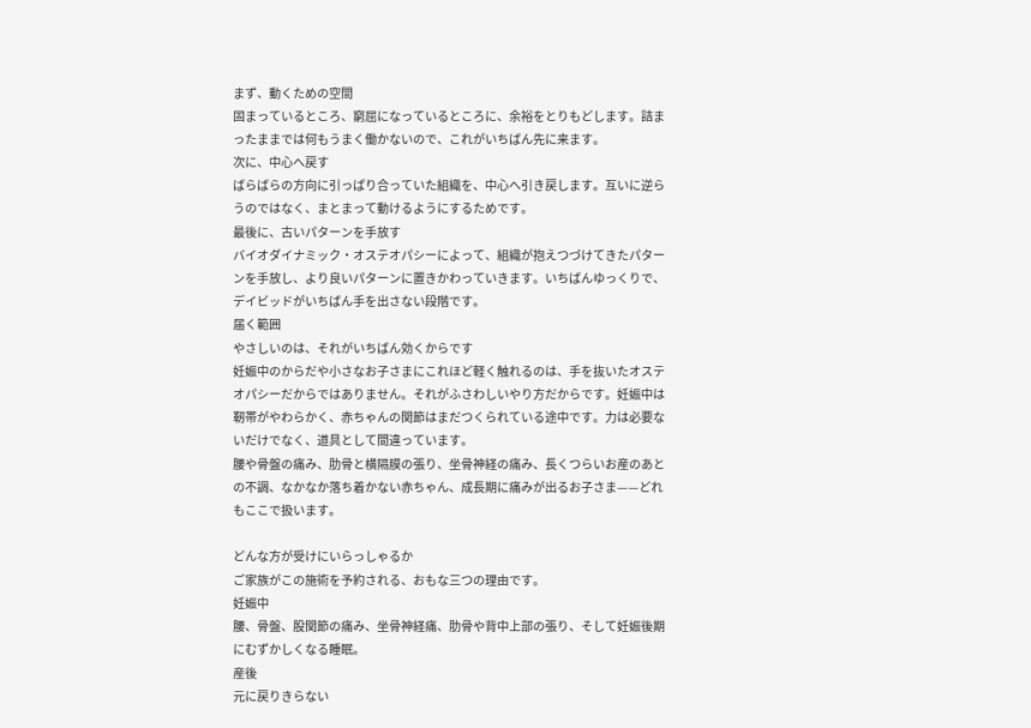まず、動くための空間
固まっているところ、窮屈になっているところに、余裕をとりもどします。詰まったままでは何もうまく働かないので、これがいちばん先に来ます。
次に、中心へ戻す
ばらばらの方向に引っぱり合っていた組織を、中心へ引き戻します。互いに逆らうのではなく、まとまって動けるようにするためです。
最後に、古いパターンを手放す
バイオダイナミック・オステオパシーによって、組織が抱えつづけてきたパターンを手放し、より良いパターンに置きかわっていきます。いちばんゆっくりで、デイビッドがいちばん手を出さない段階です。
届く範囲
やさしいのは、それがいちばん効くからです
妊娠中のからだや小さなお子さまにこれほど軽く触れるのは、手を抜いたオステオパシーだからではありません。それがふさわしいやり方だからです。妊娠中は靭帯がやわらかく、赤ちゃんの関節はまだつくられている途中です。力は必要ないだけでなく、道具として間違っています。
腰や骨盤の痛み、肋骨と横隔膜の張り、坐骨神経の痛み、長くつらいお産のあとの不調、なかなか落ち着かない赤ちゃん、成長期に痛みが出るお子さま——どれもここで扱います。

どんな方が受けにいらっしゃるか
ご家族がこの施術を予約される、おもな三つの理由です。
妊娠中
腰、骨盤、股関節の痛み、坐骨神経痛、肋骨や背中上部の張り、そして妊娠後期にむずかしくなる睡眠。
産後
元に戻りきらない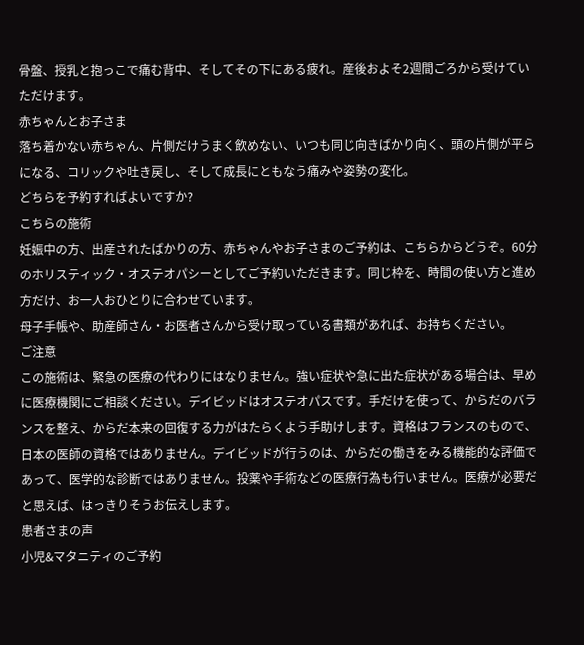骨盤、授乳と抱っこで痛む背中、そしてその下にある疲れ。産後およそ2週間ごろから受けていただけます。
赤ちゃんとお子さま
落ち着かない赤ちゃん、片側だけうまく飲めない、いつも同じ向きばかり向く、頭の片側が平らになる、コリックや吐き戻し、そして成長にともなう痛みや姿勢の変化。
どちらを予約すればよいですか?
こちらの施術
妊娠中の方、出産されたばかりの方、赤ちゃんやお子さまのご予約は、こちらからどうぞ。60分のホリスティック・オステオパシーとしてご予約いただきます。同じ枠を、時間の使い方と進め方だけ、お一人おひとりに合わせています。
母子手帳や、助産師さん・お医者さんから受け取っている書類があれば、お持ちください。
ご注意
この施術は、緊急の医療の代わりにはなりません。強い症状や急に出た症状がある場合は、早めに医療機関にご相談ください。デイビッドはオステオパスです。手だけを使って、からだのバランスを整え、からだ本来の回復する力がはたらくよう手助けします。資格はフランスのもので、日本の医師の資格ではありません。デイビッドが行うのは、からだの働きをみる機能的な評価であって、医学的な診断ではありません。投薬や手術などの医療行為も行いません。医療が必要だと思えば、はっきりそうお伝えします。
患者さまの声
小児&マタニティのご予約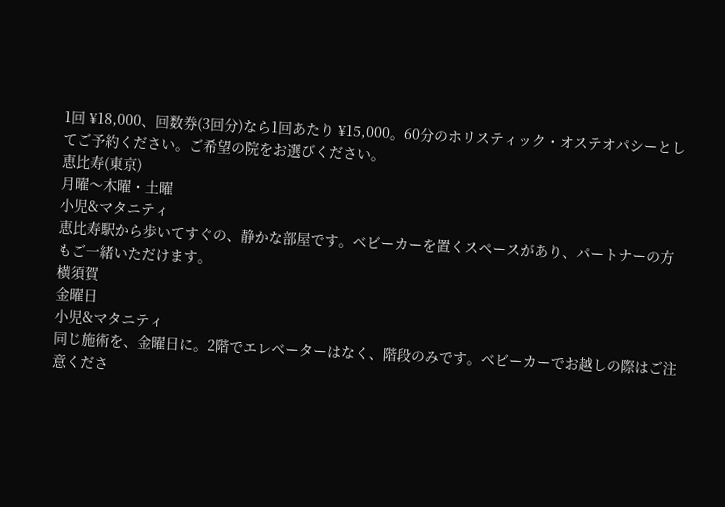1回 ¥18,000、回数券(3回分)なら1回あたり ¥15,000。60分のホリスティック・オステオパシーとしてご予約ください。ご希望の院をお選びください。
恵比寿(東京)
月曜〜木曜・土曜
小児&マタニティ
恵比寿駅から歩いてすぐの、静かな部屋です。ベビーカーを置くスペースがあり、パートナーの方もご一緒いただけます。
横須賀
金曜日
小児&マタニティ
同じ施術を、金曜日に。2階でエレベーターはなく、階段のみです。ベビーカーでお越しの際はご注意くださ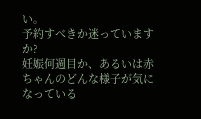い。
予約すべきか迷っていますか?
妊娠何週目か、あるいは赤ちゃんのどんな様子が気になっている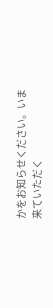かをお知らせください。いま来ていただく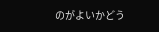のがよいかどう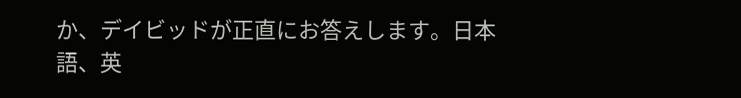か、デイビッドが正直にお答えします。日本語、英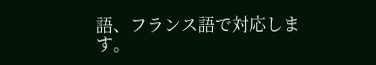語、フランス語で対応します。